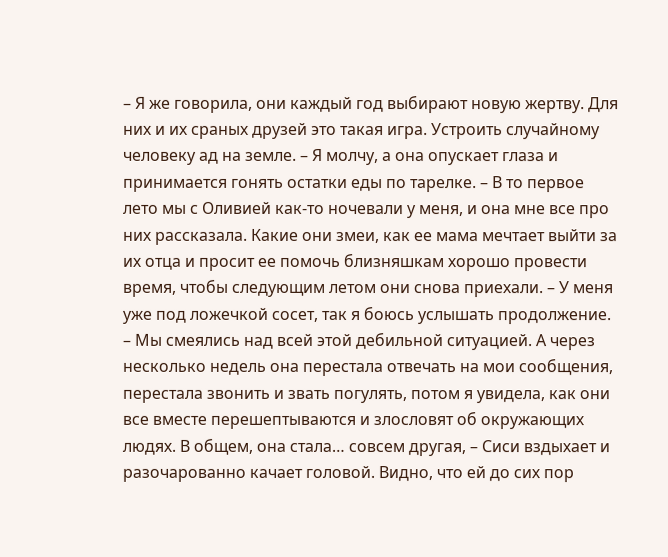– Я же говорила, они каждый год выбирают новую жертву. Для них и их сраных друзей это такая игра. Устроить случайному человеку ад на земле. – Я молчу, а она опускает глаза и принимается гонять остатки еды по тарелке. – В то первое лето мы с Оливией как-то ночевали у меня, и она мне все про них рассказала. Какие они змеи, как ее мама мечтает выйти за их отца и просит ее помочь близняшкам хорошо провести время, чтобы следующим летом они снова приехали. – У меня уже под ложечкой сосет, так я боюсь услышать продолжение. – Мы смеялись над всей этой дебильной ситуацией. А через несколько недель она перестала отвечать на мои сообщения, перестала звонить и звать погулять, потом я увидела, как они все вместе перешептываются и злословят об окружающих людях. В общем, она стала… совсем другая, – Сиси вздыхает и разочарованно качает головой. Видно, что ей до сих пор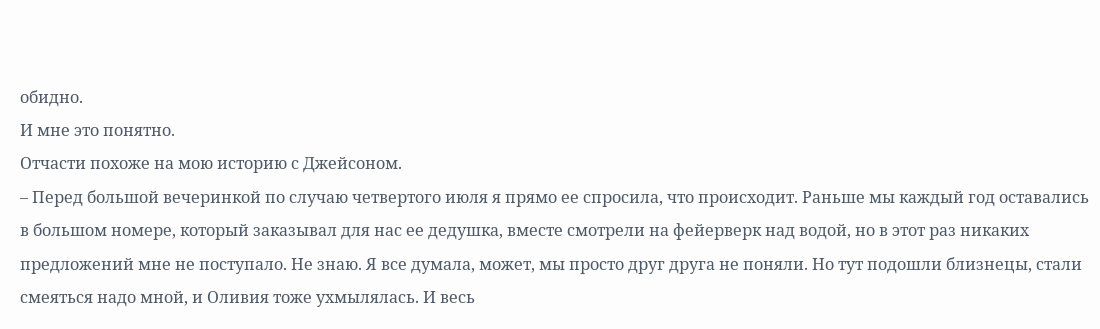обидно.
И мне это понятно.
Отчасти похоже на мою историю с Джейсоном.
– Перед большой вечеринкой по случаю четвертого июля я прямо ее спросила, что происходит. Раньше мы каждый год оставались в большом номере, который заказывал для нас ее дедушка, вместе смотрели на фейерверк над водой, но в этот раз никаких предложений мне не поступало. Не знаю. Я все думала, может, мы просто друг друга не поняли. Но тут подошли близнецы, стали смеяться надо мной, и Оливия тоже ухмылялась. И весь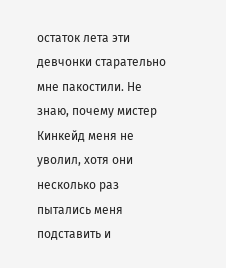остаток лета эти девчонки старательно мне пакостили. Не знаю, почему мистер Кинкейд меня не уволил, хотя они несколько раз пытались меня подставить и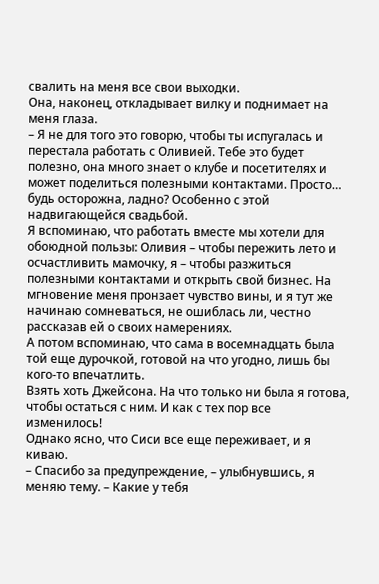свалить на меня все свои выходки.
Она, наконец, откладывает вилку и поднимает на меня глаза.
– Я не для того это говорю, чтобы ты испугалась и перестала работать с Оливией. Тебе это будет полезно, она много знает о клубе и посетителях и может поделиться полезными контактами. Просто… будь осторожна, ладно? Особенно с этой надвигающейся свадьбой.
Я вспоминаю, что работать вместе мы хотели для обоюдной пользы: Оливия – чтобы пережить лето и осчастливить мамочку, я – чтобы разжиться полезными контактами и открыть свой бизнес. На мгновение меня пронзает чувство вины, и я тут же начинаю сомневаться, не ошиблась ли, честно рассказав ей о своих намерениях.
А потом вспоминаю, что сама в восемнадцать была той еще дурочкой, готовой на что угодно, лишь бы кого-то впечатлить.
Взять хоть Джейсона. На что только ни была я готова, чтобы остаться с ним. И как с тех пор все изменилось!
Однако ясно, что Сиси все еще переживает, и я киваю.
– Спасибо за предупреждение, – улыбнувшись, я меняю тему. – Какие у тебя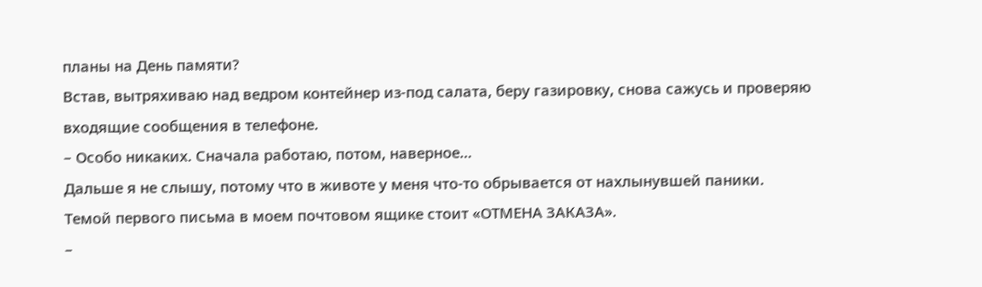планы на День памяти?
Встав, вытряхиваю над ведром контейнер из-под салата, беру газировку, снова сажусь и проверяю входящие сообщения в телефоне.
– Особо никаких. Сначала работаю, потом, наверное…
Дальше я не слышу, потому что в животе у меня что-то обрывается от нахлынувшей паники.
Темой первого письма в моем почтовом ящике стоит «ОТМЕНА ЗАКАЗА».
–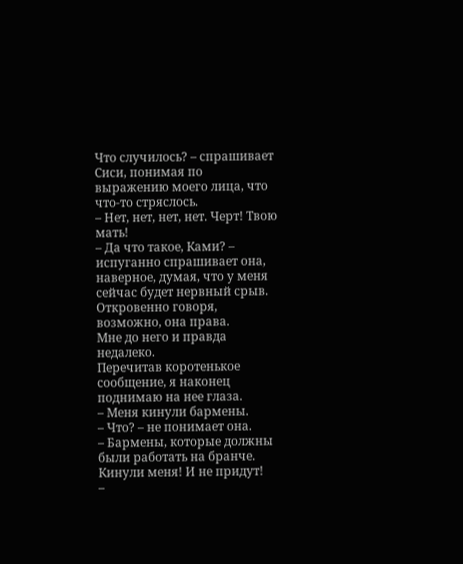Что случилось? – спрашивает Сиси, понимая по выражению моего лица, что что-то стряслось.
– Нет, нет, нет, нет. Черт! Твою мать!
– Да что такое, Ками? – испуганно спрашивает она, наверное, думая, что у меня сейчас будет нервный срыв.
Откровенно говоря, возможно, она права.
Мне до него и правда недалеко.
Перечитав коротенькое сообщение, я наконец поднимаю на нее глаза.
– Меня кинули бармены.
– Что? – не понимает она.
– Бармены, которые должны были работать на бранче. Кинули меня! И не придут!
–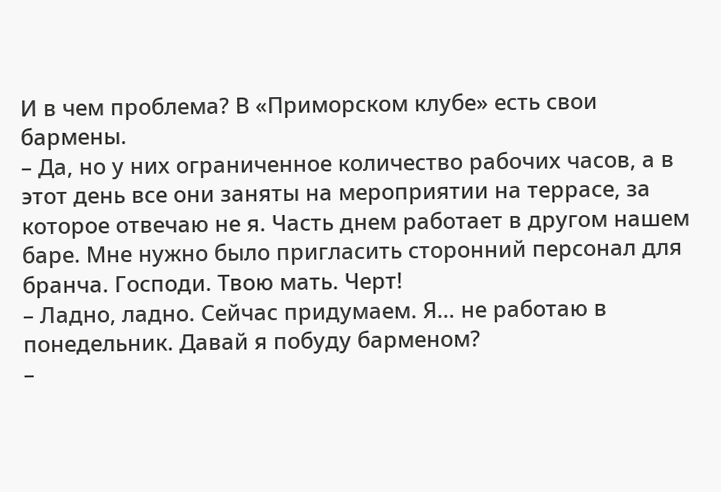И в чем проблема? В «Приморском клубе» есть свои бармены.
– Да, но у них ограниченное количество рабочих часов, а в этот день все они заняты на мероприятии на террасе, за которое отвечаю не я. Часть днем работает в другом нашем баре. Мне нужно было пригласить сторонний персонал для бранча. Господи. Твою мать. Черт!
– Ладно, ладно. Сейчас придумаем. Я… не работаю в понедельник. Давай я побуду барменом?
–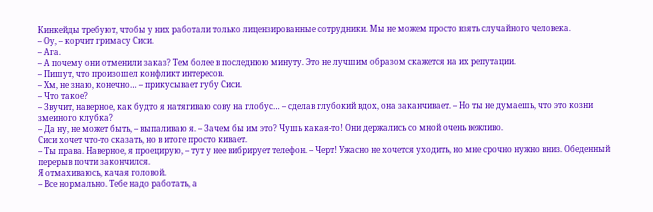Кинкейды требуют, чтобы у них работали только лицензированные сотрудники. Мы не можем просто взять случайного человека.
– Оу, – корчит гримасу Сиси.
– Ага.
– А почему они отменили заказ? Тем более в последнюю минуту. Это не лучшим образом скажется на их репутации.
– Пишут, что произошел конфликт интересов.
– Хм, не знаю, конечно… – прикусывает губу Сиси.
– Что такое?
– Звучит, наверное, как будто я натягиваю сову на глобус… – сделав глубокий вдох, она заканчивает. – Но ты не думаешь, что это козни змеиного клубка?
– Да ну, не может быть, – выпаливаю я. – Зачем бы им это? Чушь какая-то! Они держались со мной очень вежливо.
Сиси хочет что-то сказать, но в итоге просто кивает.
– Ты права. Наверное, я проецирую, – тут у нее вибрирует телефон. – Черт! Ужасно не хочется уходить, но мне срочно нужно вниз. Обеденный перерыв почти закончился.
Я отмахиваюсь, качая головой.
– Все нормально. Тебе надо работать, а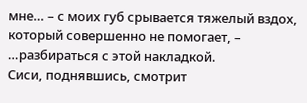мне… – с моих губ срывается тяжелый вздох, который совершенно не помогает, – …разбираться с этой накладкой.
Сиси, поднявшись, смотрит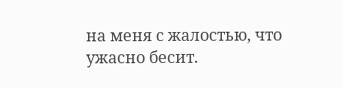на меня с жалостью, что ужасно бесит.